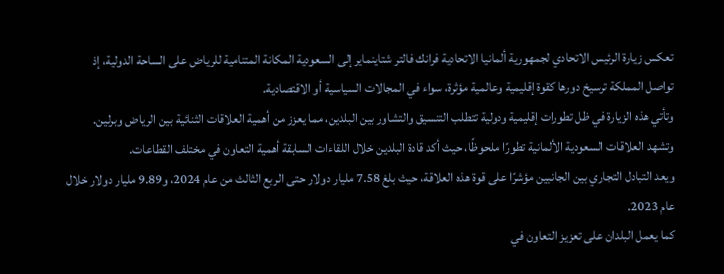تعكس زيارة الرئيس الاتحادي لجمهورية ألمانيا الاتحادية فرانك فالتر شتاينماير إلى السعودية المكانة المتنامية للرياض على الساحة الدولية، إذ تواصل المملكة ترسيخ دورها كقوة إقليمية وعالمية مؤثرة، سواء في المجالات السياسية أو الاقتصادية.
وتأتي هذه الزيارة في ظل تطورات إقليمية ودولية تتطلب التنسيق والتشاور بين البلدين، مما يعزز من أهمية العلاقات الثنائية بين الرياض وبرلين.
وتشهد العلاقات السعودية الألمانية تطورًا ملحوظًا، حيث أكد قادة البلدين خلال اللقاءات السابقة أهمية التعاون في مختلف القطاعات.
ويعد التبادل التجاري بين الجانبين مؤشرًا على قوة هذه العلاقة، حيث بلغ 7.58 مليار دولار حتى الربع الثالث من عام 2024، و9.89 مليار دولار خلال عام 2023.
كما يعمل البلدان على تعزيز التعاون في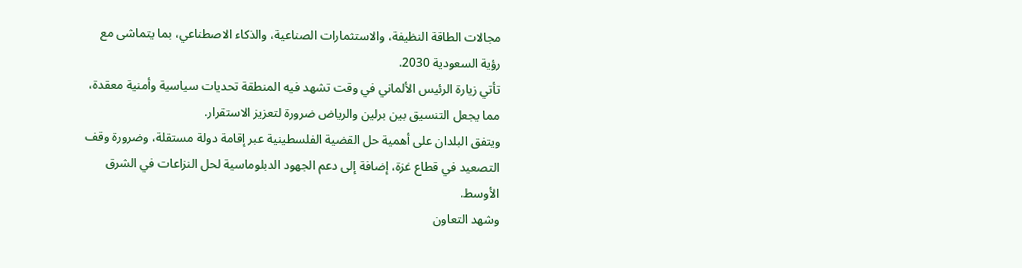مجالات الطاقة النظيفة، والاستثمارات الصناعية، والذكاء الاصطناعي، بما يتماشى مع رؤية السعودية 2030.
تأتي زيارة الرئيس الألماني في وقت تشهد فيه المنطقة تحديات سياسية وأمنية معقدة، مما يجعل التنسيق بين برلين والرياض ضرورة لتعزيز الاستقرار.
ويتفق البلدان على أهمية حل القضية الفلسطينية عبر إقامة دولة مستقلة، وضرورة وقف التصعيد في قطاع غزة، إضافة إلى دعم الجهود الدبلوماسية لحل النزاعات في الشرق الأوسط.
وشهد التعاون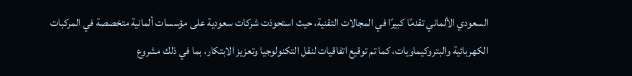السعودي الألماني تقدمًا كبيرًا في المجالات التقنية، حيث استحوذت شركات سعودية على مؤسسات ألمانية متخصصة في المركبات الكهربائية والبتروكيماويات، كما تم توقيع اتفاقيات لنقل التكنولوجيا وتعزيز الابتكار، بما في ذلك مشروع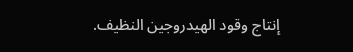إنتاج وقود الهيدروجين النظيف.